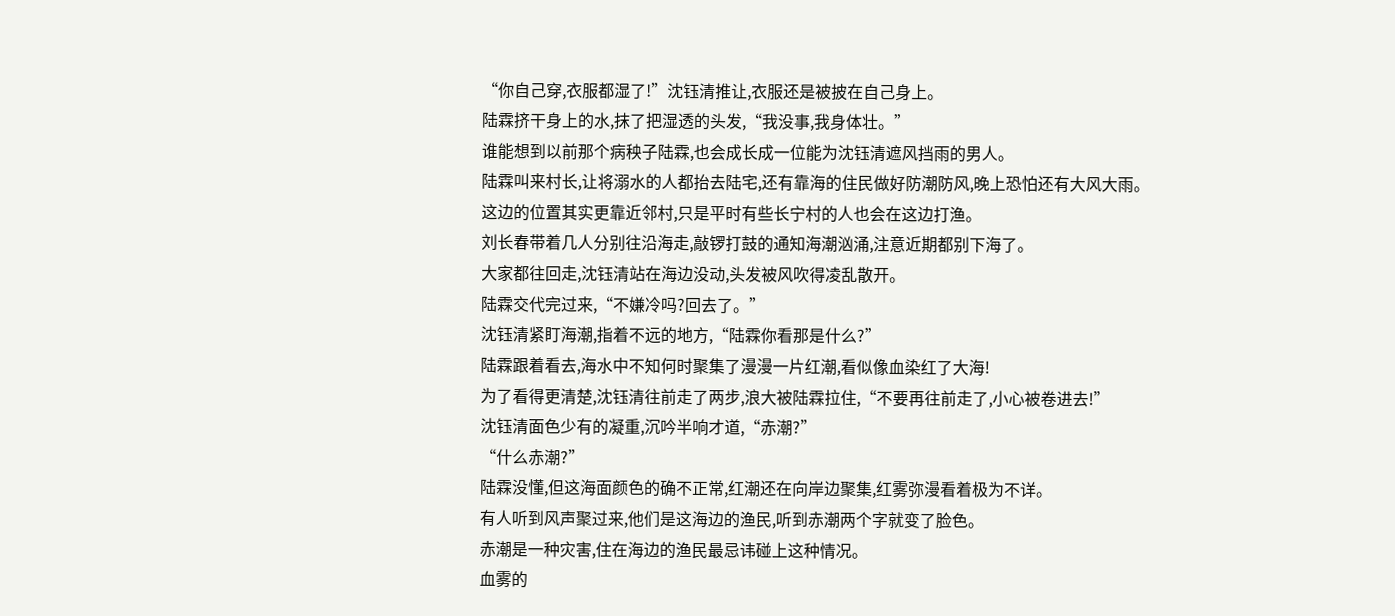“你自己穿,衣服都湿了!”沈钰清推让,衣服还是被披在自己身上。
陆霖挤干身上的水,抹了把湿透的头发,“我没事,我身体壮。”
谁能想到以前那个病秧子陆霖,也会成长成一位能为沈钰清遮风挡雨的男人。
陆霖叫来村长,让将溺水的人都抬去陆宅,还有靠海的住民做好防潮防风,晚上恐怕还有大风大雨。
这边的位置其实更靠近邻村,只是平时有些长宁村的人也会在这边打渔。
刘长春带着几人分别往沿海走,敲锣打鼓的通知海潮汹涌,注意近期都别下海了。
大家都往回走,沈钰清站在海边没动,头发被风吹得凌乱散开。
陆霖交代完过来,“不嫌冷吗?回去了。”
沈钰清紧盯海潮,指着不远的地方,“陆霖你看那是什么?”
陆霖跟着看去,海水中不知何时聚集了漫漫一片红潮,看似像血染红了大海!
为了看得更清楚,沈钰清往前走了两步,浪大被陆霖拉住,“不要再往前走了,小心被卷进去!”
沈钰清面色少有的凝重,沉吟半响才道,“赤潮?”
“什么赤潮?”
陆霖没懂,但这海面颜色的确不正常,红潮还在向岸边聚集,红雾弥漫看着极为不详。
有人听到风声聚过来,他们是这海边的渔民,听到赤潮两个字就变了脸色。
赤潮是一种灾害,住在海边的渔民最忌讳碰上这种情况。
血雾的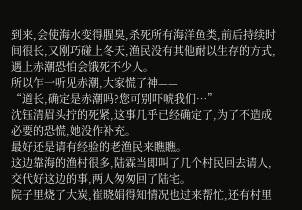到来,会使海水变得腥臭,杀死所有海洋鱼类,前后持续时间很长,又刚巧碰上冬天,渔民没有其他耐以生存的方式,遇上赤潮恐怕会饿死不少人。
所以乍一听见赤潮,大家慌了神——
“道长,确定是赤潮吗?您可别吓唬我们…”
沈钰清眉头拧的死紧,这事几乎已经确定了,为了不造成必要的恐慌,她没作补充。
最好还是请有经验的老渔民来瞧瞧。
这边靠海的渔村很多,陆霖当即叫了几个村民回去请人,交代好这边的事,两人匆匆回了陆宅。
院子里烧了大炭,崔晓娟得知情况也过来帮忙,还有村里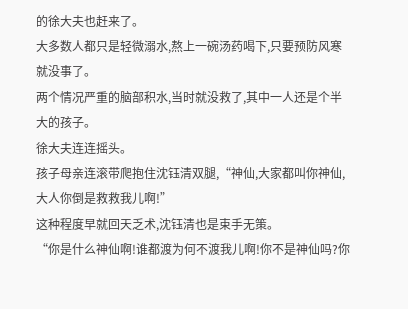的徐大夫也赶来了。
大多数人都只是轻微溺水,熬上一碗汤药喝下,只要预防风寒就没事了。
两个情况严重的脑部积水,当时就没救了,其中一人还是个半大的孩子。
徐大夫连连摇头。
孩子母亲连滚带爬抱住沈钰清双腿,“神仙,大家都叫你神仙,大人你倒是救救我儿啊!”
这种程度早就回天乏术,沈钰清也是束手无策。
“你是什么神仙啊!谁都渡为何不渡我儿啊!你不是神仙吗?你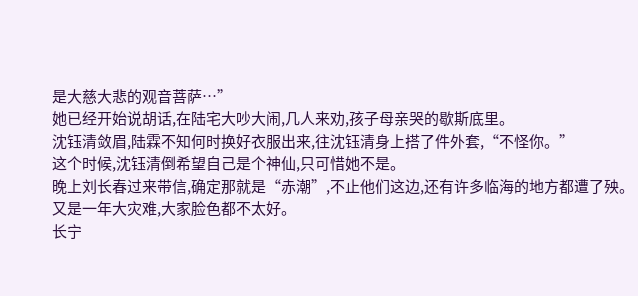是大慈大悲的观音菩萨…”
她已经开始说胡话,在陆宅大吵大闹,几人来劝,孩子母亲哭的歇斯底里。
沈钰清敛眉,陆霖不知何时换好衣服出来,往沈钰清身上搭了件外套,“不怪你。”
这个时候,沈钰清倒希望自己是个神仙,只可惜她不是。
晚上刘长春过来带信,确定那就是“赤潮”,不止他们这边,还有许多临海的地方都遭了殃。
又是一年大灾难,大家脸色都不太好。
长宁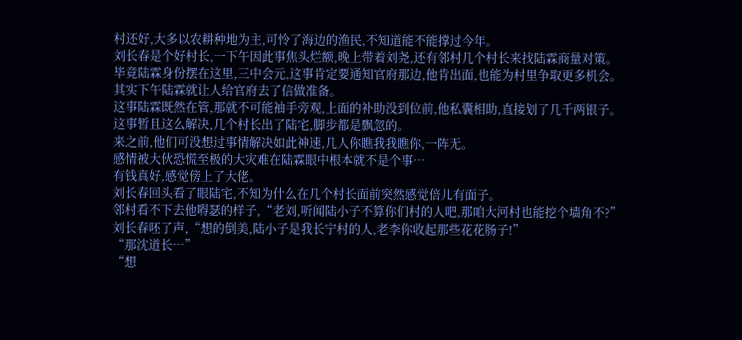村还好,大多以农耕种地为主,可怜了海边的渔民,不知道能不能撑过今年。
刘长春是个好村长,一下午因此事焦头烂额,晚上带着刘尧,还有邻村几个村长来找陆霖商量对策。
毕竟陆霖身份摆在这里,三中会元,这事肯定要通知官府那边,他肯出面,也能为村里争取更多机会。
其实下午陆霖就让人给官府去了信做准备。
这事陆霖既然在管,那就不可能袖手旁观,上面的补助没到位前,他私囊相助,直接划了几千两银子。
这事暂且这么解决,几个村长出了陆宅,脚步都是飘忽的。
来之前,他们可没想过事情解决如此神速,几人你瞧我我瞧你,一阵无。
感情被大伙恐慌至极的大灾难在陆霖眼中根本就不是个事…
有钱真好,感觉傍上了大佬。
刘长春回头看了眼陆宅,不知为什么在几个村长面前突然感觉倍儿有面子。
邻村看不下去他嘚瑟的样子,“老刘,听闻陆小子不算你们村的人吧,那咱大河村也能挖个墙角不?”
刘长春呸了声,“想的倒美,陆小子是我长宁村的人,老李你收起那些花花肠子!”
“那沈道长…”
“想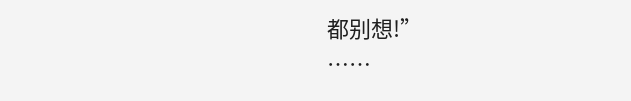都别想!”
……